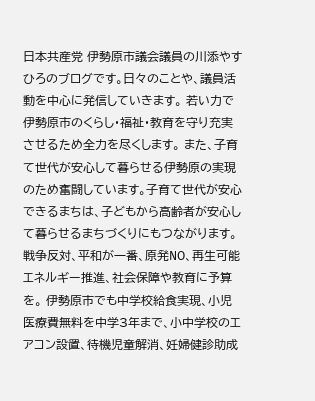日本共産党 伊勢原市議会議員の川添やすひろのブログです。日々のことや、議員活動を中心に発信していきます。 若い力で伊勢原市のくらし・福祉・教育を守り充実させるため全力を尽くします。 また、子育て世代が安心して暮らせる伊勢原の実現のため奮闘しています。子育て世代が安心できるまちは、子どもから高齢者が安心して暮らせるまちづくりにもつながります。 戦争反対、平和が一番、原発NO、再生可能エネルギー推進、社会保障や教育に予算を。 伊勢原市でも中学校給食実現、小児医療費無料を中学3年まで、小中学校のエアコン設置、待機児童解消、妊婦健診助成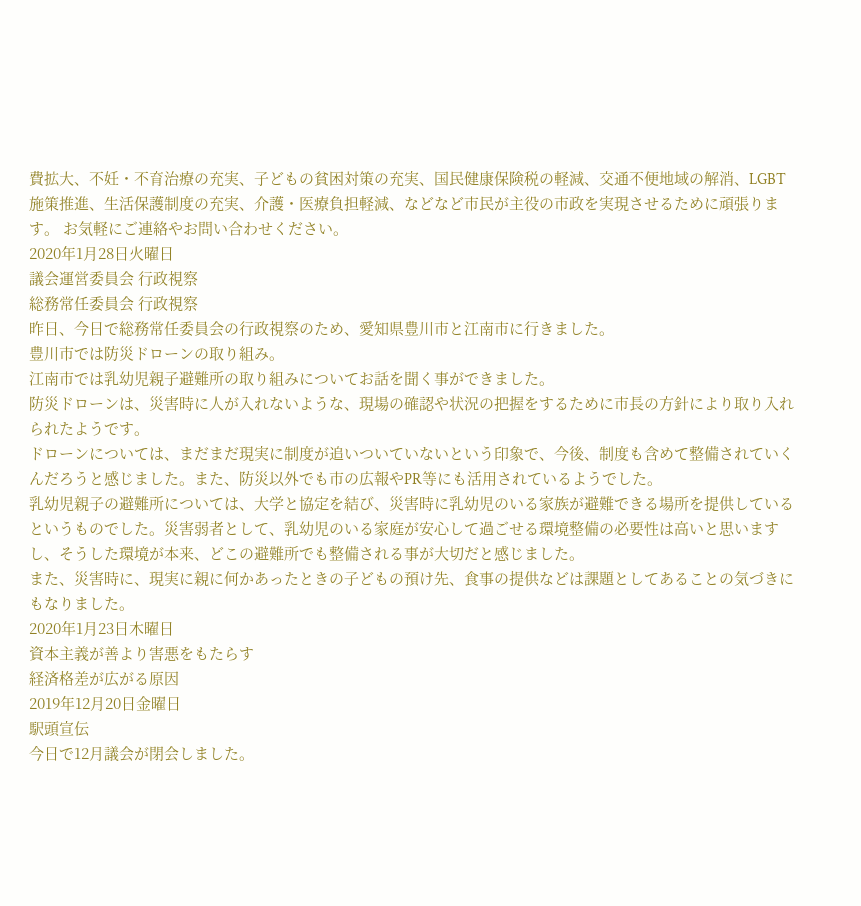費拡大、不妊・不育治療の充実、子どもの貧困対策の充実、国民健康保険税の軽減、交通不便地域の解消、LGBT施策推進、生活保護制度の充実、介護・医療負担軽減、などなど市民が主役の市政を実現させるために頑張ります。 お気軽にご連絡やお問い合わせください。
2020年1月28日火曜日
議会運営委員会 行政視察
総務常任委員会 行政視察
昨日、今日で総務常任委員会の行政視察のため、愛知県豊川市と江南市に行きました。
豊川市では防災ドローンの取り組み。
江南市では乳幼児親子避難所の取り組みについてお話を聞く事ができました。
防災ドローンは、災害時に人が入れないような、現場の確認や状況の把握をするために市長の方針により取り入れられたようです。
ドローンについては、まだまだ現実に制度が追いついていないという印象で、今後、制度も含めて整備されていくんだろうと感じました。また、防災以外でも市の広報やPR等にも活用されているようでした。
乳幼児親子の避難所については、大学と協定を結び、災害時に乳幼児のいる家族が避難できる場所を提供しているというものでした。災害弱者として、乳幼児のいる家庭が安心して過ごせる環境整備の必要性は高いと思いますし、そうした環境が本来、どこの避難所でも整備される事が大切だと感じました。
また、災害時に、現実に親に何かあったときの子どもの預け先、食事の提供などは課題としてあることの気づきにもなりました。
2020年1月23日木曜日
資本主義が善より害悪をもたらす
経済格差が広がる原因
2019年12月20日金曜日
駅頭宣伝
今日で12月議会が閉会しました。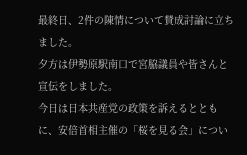最終日、2件の陳情について賛成討論に立ちました。
夕方は伊勢原駅南口で宮脇議員や皆さんと宣伝をしました。
今日は日本共産党の政策を訴えるとともに、安倍首相主催の「桜を見る会」につい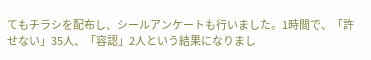てもチラシを配布し、シールアンケートも行いました。1時間で、「許せない」35人、「容認」2人という結果になりまし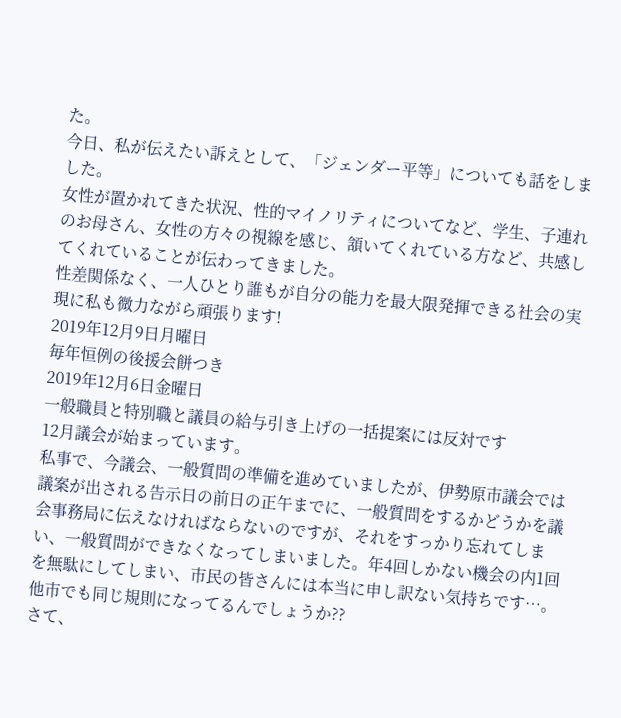た。
今日、私が伝えたい訴えとして、「ジェンダー平等」についても話をしました。
女性が置かれてきた状況、性的マイノリティについてなど、学生、子連れのお母さん、女性の方々の視線を感じ、頷いてくれている方など、共感してくれていることが伝わってきました。
性差関係なく、一人ひとり誰もが自分の能力を最大限発揮できる社会の実現に私も微力ながら頑張ります!
2019年12月9日月曜日
毎年恒例の後援会餅つき
2019年12月6日金曜日
一般職員と特別職と議員の給与引き上げの一括提案には反対です
12月議会が始まっています。
私事で、今議会、一般質問の準備を進めていましたが、伊勢原市議会では議案が出される告示日の前日の正午までに、一般質問をするかどうかを議会事務局に伝えなければならないのですが、それをすっかり忘れてしまい、一般質問ができなくなってしまいました。年4回しかない機会の内1回を無駄にしてしまい、市民の皆さんには本当に申し訳ない気持ちです…。
他市でも同じ規則になってるんでしょうか??
さて、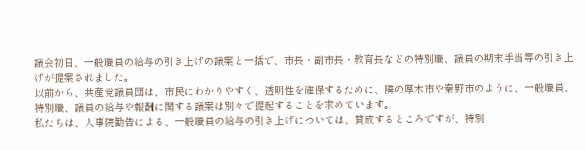議会初日、一般職員の給与の引き上げの議案と一括で、市長・副市長・教育長などの特別職、議員の期末手当等の引き上げが提案されました。
以前から、共産党議員団は、市民にわかりやすく、透明性を確保するために、隣の厚木市や秦野市のように、一般職員、特別職、議員の給与や報酬に関する議案は別々で提起することを求めています。
私たちは、人事院勧告による、一般職員の給与の引き上げについては、賛成するところですが、特別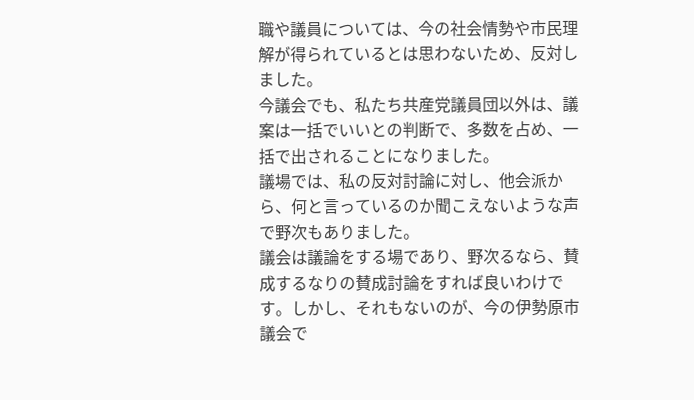職や議員については、今の社会情勢や市民理解が得られているとは思わないため、反対しました。
今議会でも、私たち共産党議員団以外は、議案は一括でいいとの判断で、多数を占め、一括で出されることになりました。
議場では、私の反対討論に対し、他会派から、何と言っているのか聞こえないような声で野次もありました。
議会は議論をする場であり、野次るなら、賛成するなりの賛成討論をすれば良いわけです。しかし、それもないのが、今の伊勢原市議会で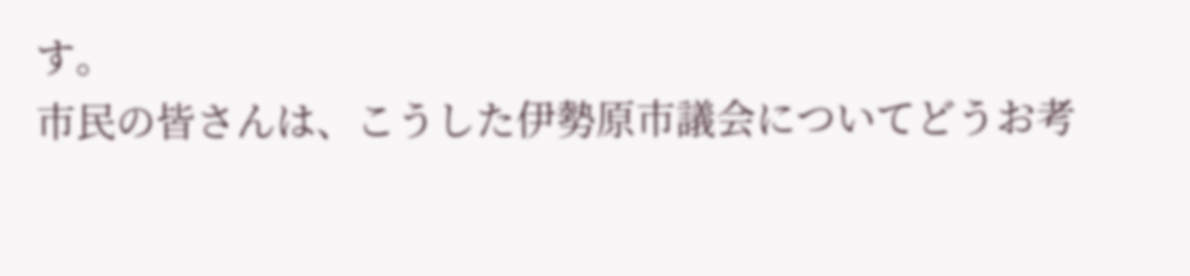す。
市民の皆さんは、こうした伊勢原市議会についてどうお考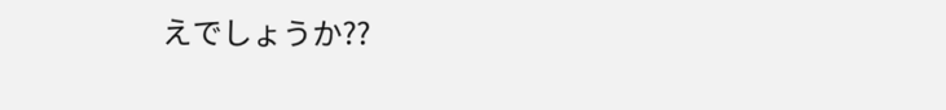えでしょうか??